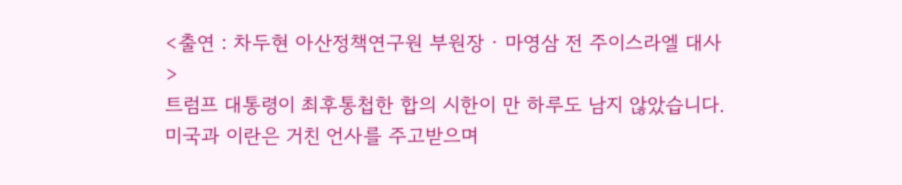<출연 : 차두현 아산정책연구원 부원장 · 마영삼 전 주이스라엘 대사>
트럼프 대통령이 최후통첩한 합의 시한이 만 하루도 남지 않았습니다.
미국과 이란은 거친 언사를 주고받으며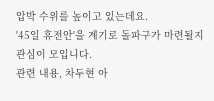압박 수위를 높이고 있는데요.
'45일 휴전안'을 계기로 돌파구가 마련될지 관심이 모입니다.
관련 내용, 차두현 아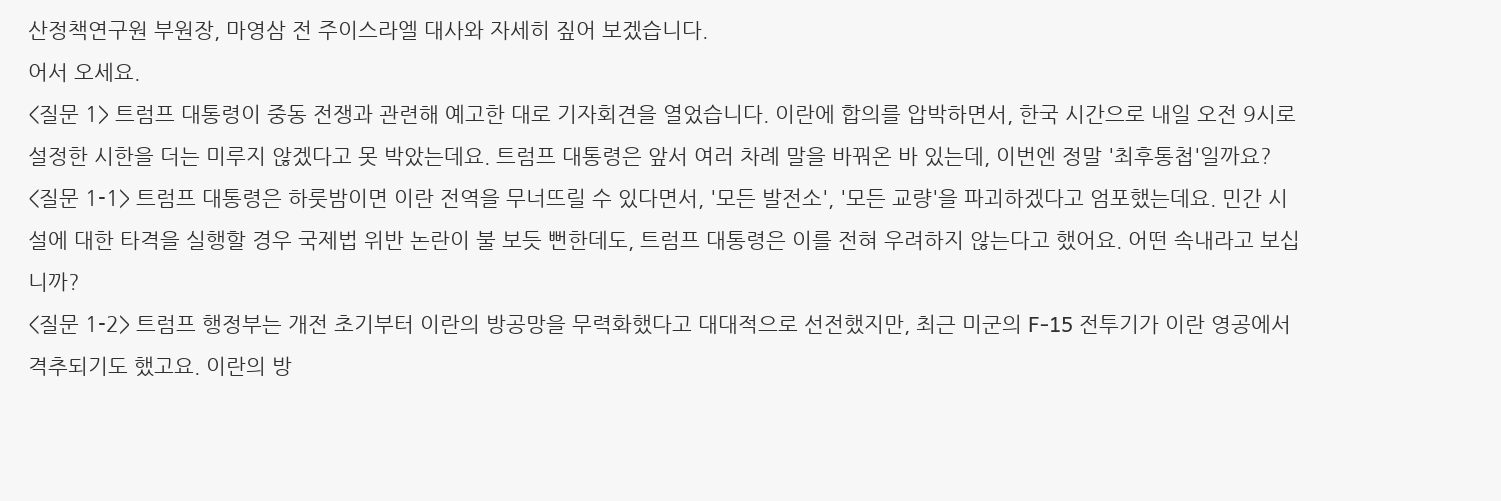산정책연구원 부원장, 마영삼 전 주이스라엘 대사와 자세히 짚어 보겠습니다.
어서 오세요.
<질문 1> 트럼프 대통령이 중동 전쟁과 관련해 예고한 대로 기자회견을 열었습니다. 이란에 합의를 압박하면서, 한국 시간으로 내일 오전 9시로 설정한 시한을 더는 미루지 않겠다고 못 박았는데요. 트럼프 대통령은 앞서 여러 차례 말을 바꿔온 바 있는데, 이번엔 정말 '최후통첩'일까요?
<질문 1-1> 트럼프 대통령은 하룻밤이면 이란 전역을 무너뜨릴 수 있다면서, '모든 발전소', '모든 교량'을 파괴하겠다고 엄포했는데요. 민간 시설에 대한 타격을 실행할 경우 국제법 위반 논란이 불 보듯 뻔한데도, 트럼프 대통령은 이를 전혀 우려하지 않는다고 했어요. 어떤 속내라고 보십니까?
<질문 1-2> 트럼프 행정부는 개전 초기부터 이란의 방공망을 무력화했다고 대대적으로 선전했지만, 최근 미군의 F-15 전투기가 이란 영공에서 격추되기도 했고요. 이란의 방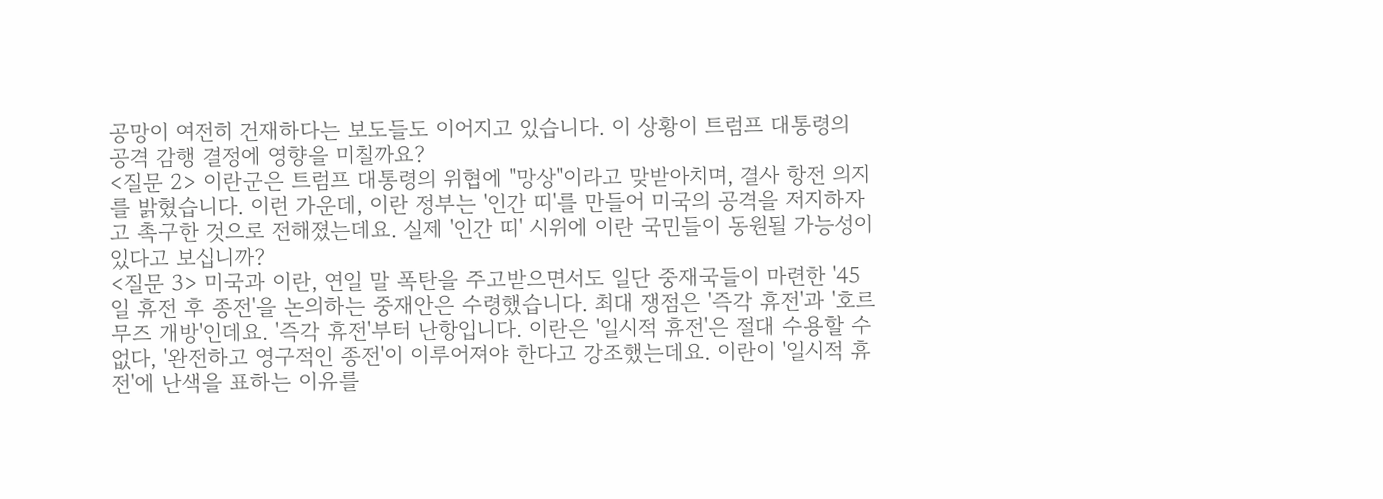공망이 여전히 건재하다는 보도들도 이어지고 있습니다. 이 상황이 트럼프 대통령의 공격 감행 결정에 영향을 미칠까요?
<질문 2> 이란군은 트럼프 대통령의 위협에 "망상"이라고 맞받아치며, 결사 항전 의지를 밝혔습니다. 이런 가운데, 이란 정부는 '인간 띠'를 만들어 미국의 공격을 저지하자고 촉구한 것으로 전해졌는데요. 실제 '인간 띠' 시위에 이란 국민들이 동원될 가능성이 있다고 보십니까?
<질문 3> 미국과 이란, 연일 말 폭탄을 주고받으면서도 일단 중재국들이 마련한 '45일 휴전 후 종전'을 논의하는 중재안은 수령했습니다. 최대 쟁점은 '즉각 휴전'과 '호르무즈 개방'인데요. '즉각 휴전'부터 난항입니다. 이란은 '일시적 휴전'은 절대 수용할 수 없다, '완전하고 영구적인 종전'이 이루어져야 한다고 강조했는데요. 이란이 '일시적 휴전'에 난색을 표하는 이유를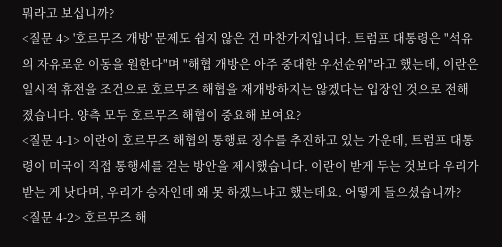뭐라고 보십니까?
<질문 4> '호르무즈 개방' 문제도 쉽지 않은 건 마찬가지입니다. 트럼프 대통령은 "석유의 자유로운 이동을 원한다"며 "해협 개방은 아주 중대한 우선순위"라고 했는데, 이란은 일시적 휴전을 조건으로 호르무즈 해협을 재개방하지는 않겠다는 입장인 것으로 전해졌습니다. 양측 모두 호르무즈 해협이 중요해 보여요?
<질문 4-1> 이란이 호르무즈 해협의 통행료 징수를 추진하고 있는 가운데, 트럼프 대통령이 미국이 직접 통행세를 걷는 방안을 제시했습니다. 이란이 받게 두는 것보다 우리가 받는 게 낫다며, 우리가 승자인데 왜 못 하겠느냐고 했는데요. 어떻게 들으셨습니까?
<질문 4-2> 호르무즈 해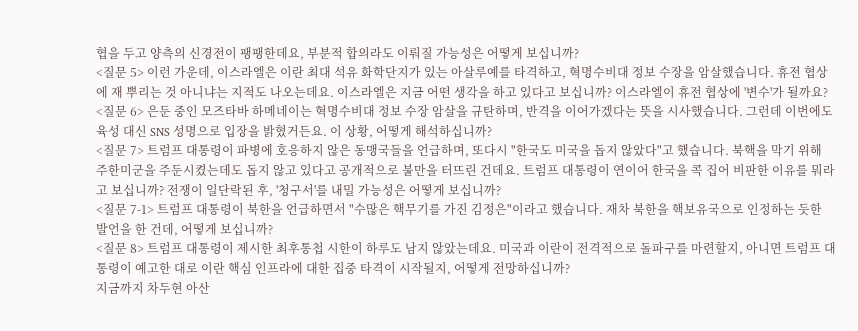협을 두고 양측의 신경전이 팽팽한데요, 부분적 합의라도 이뤄질 가능성은 어떻게 보십니까?
<질문 5> 이런 가운데, 이스라엘은 이란 최대 석유 화학단지가 있는 아살루예를 타격하고, 혁명수비대 정보 수장을 암살했습니다. 휴전 협상에 재 뿌리는 것 아니냐는 지적도 나오는데요. 이스라엘은 지금 어떤 생각을 하고 있다고 보십니까? 이스라엘이 휴전 협상에 '변수'가 될까요?
<질문 6> 은둔 중인 모즈타바 하메네이는 혁명수비대 정보 수장 암살을 규탄하며, 반격을 이어가겠다는 뜻을 시사했습니다. 그런데 이번에도 육성 대신 SNS 성명으로 입장을 밝혔거든요. 이 상황, 어떻게 해석하십니까?
<질문 7> 트럼프 대통령이 파병에 호응하지 않은 동맹국들을 언급하며, 또다시 "한국도 미국을 돕지 않았다"고 했습니다. 북핵을 막기 위해 주한미군을 주둔시켰는데도 돕지 않고 있다고 공개적으로 불만을 터뜨린 건데요. 트럼프 대통령이 연이어 한국을 콕 집어 비판한 이유를 뭐라고 보십니까? 전쟁이 일단락된 후, '청구서'를 내밀 가능성은 어떻게 보십니까?
<질문 7-1> 트럼프 대통령이 북한을 언급하면서 "수많은 핵무기를 가진 김정은"이라고 했습니다. 재차 북한을 핵보유국으로 인정하는 듯한 발언을 한 건데, 어떻게 보십니까?
<질문 8> 트럼프 대통령이 제시한 최후통첩 시한이 하루도 남지 않았는데요. 미국과 이란이 전격적으로 돌파구를 마련할지, 아니면 트럼프 대통령이 예고한 대로 이란 핵심 인프라에 대한 집중 타격이 시작될지, 어떻게 전망하십니까?
지금까지 차두현 아산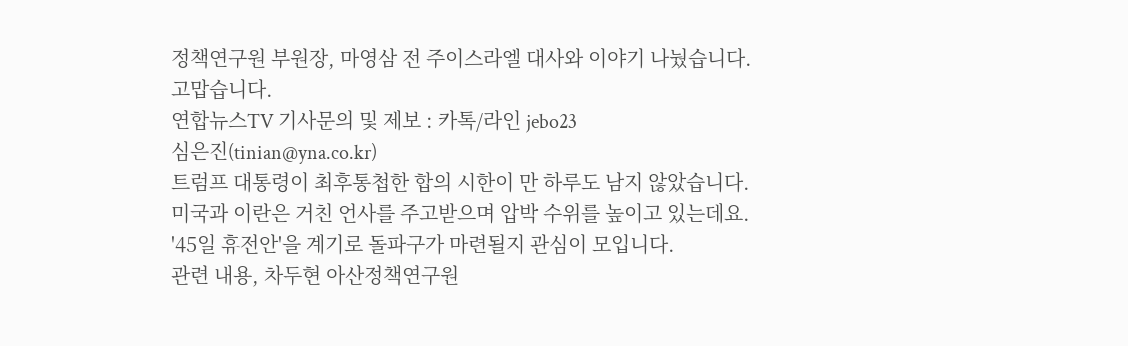정책연구원 부원장, 마영삼 전 주이스라엘 대사와 이야기 나눴습니다.
고맙습니다.
연합뉴스TV 기사문의 및 제보 : 카톡/라인 jebo23
심은진(tinian@yna.co.kr)
트럼프 대통령이 최후통첩한 합의 시한이 만 하루도 남지 않았습니다.
미국과 이란은 거친 언사를 주고받으며 압박 수위를 높이고 있는데요.
'45일 휴전안'을 계기로 돌파구가 마련될지 관심이 모입니다.
관련 내용, 차두현 아산정책연구원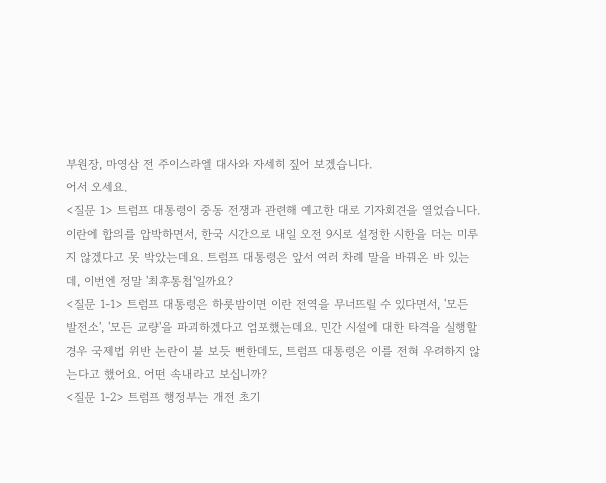부원장, 마영삼 전 주이스라엘 대사와 자세히 짚어 보겠습니다.
어서 오세요.
<질문 1> 트럼프 대통령이 중동 전쟁과 관련해 예고한 대로 기자회견을 열었습니다. 이란에 합의를 압박하면서, 한국 시간으로 내일 오전 9시로 설정한 시한을 더는 미루지 않겠다고 못 박았는데요. 트럼프 대통령은 앞서 여러 차례 말을 바꿔온 바 있는데, 이번엔 정말 '최후통첩'일까요?
<질문 1-1> 트럼프 대통령은 하룻밤이면 이란 전역을 무너뜨릴 수 있다면서, '모든 발전소', '모든 교량'을 파괴하겠다고 엄포했는데요. 민간 시설에 대한 타격을 실행할 경우 국제법 위반 논란이 불 보듯 뻔한데도, 트럼프 대통령은 이를 전혀 우려하지 않는다고 했어요. 어떤 속내라고 보십니까?
<질문 1-2> 트럼프 행정부는 개전 초기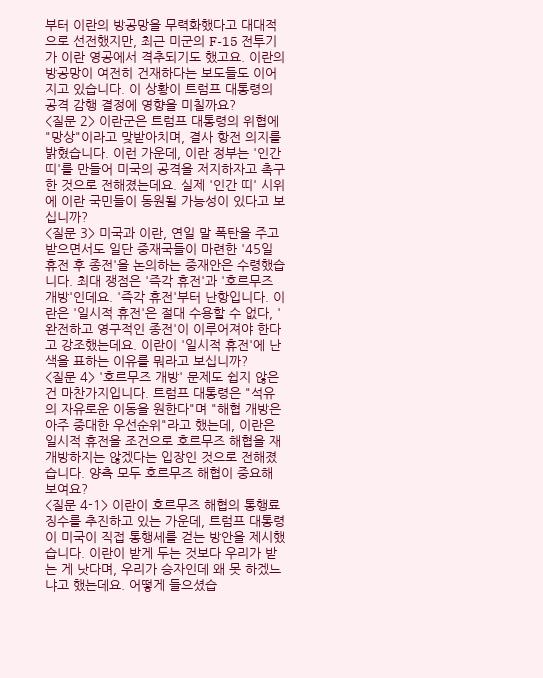부터 이란의 방공망을 무력화했다고 대대적으로 선전했지만, 최근 미군의 F-15 전투기가 이란 영공에서 격추되기도 했고요. 이란의 방공망이 여전히 건재하다는 보도들도 이어지고 있습니다. 이 상황이 트럼프 대통령의 공격 감행 결정에 영향을 미칠까요?
<질문 2> 이란군은 트럼프 대통령의 위협에 "망상"이라고 맞받아치며, 결사 항전 의지를 밝혔습니다. 이런 가운데, 이란 정부는 '인간 띠'를 만들어 미국의 공격을 저지하자고 촉구한 것으로 전해졌는데요. 실제 '인간 띠' 시위에 이란 국민들이 동원될 가능성이 있다고 보십니까?
<질문 3> 미국과 이란, 연일 말 폭탄을 주고받으면서도 일단 중재국들이 마련한 '45일 휴전 후 종전'을 논의하는 중재안은 수령했습니다. 최대 쟁점은 '즉각 휴전'과 '호르무즈 개방'인데요. '즉각 휴전'부터 난항입니다. 이란은 '일시적 휴전'은 절대 수용할 수 없다, '완전하고 영구적인 종전'이 이루어져야 한다고 강조했는데요. 이란이 '일시적 휴전'에 난색을 표하는 이유를 뭐라고 보십니까?
<질문 4> '호르무즈 개방' 문제도 쉽지 않은 건 마찬가지입니다. 트럼프 대통령은 "석유의 자유로운 이동을 원한다"며 "해협 개방은 아주 중대한 우선순위"라고 했는데, 이란은 일시적 휴전을 조건으로 호르무즈 해협을 재개방하지는 않겠다는 입장인 것으로 전해졌습니다. 양측 모두 호르무즈 해협이 중요해 보여요?
<질문 4-1> 이란이 호르무즈 해협의 통행료 징수를 추진하고 있는 가운데, 트럼프 대통령이 미국이 직접 통행세를 걷는 방안을 제시했습니다. 이란이 받게 두는 것보다 우리가 받는 게 낫다며, 우리가 승자인데 왜 못 하겠느냐고 했는데요. 어떻게 들으셨습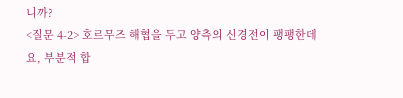니까?
<질문 4-2> 호르무즈 해협을 두고 양측의 신경전이 팽팽한데요, 부분적 합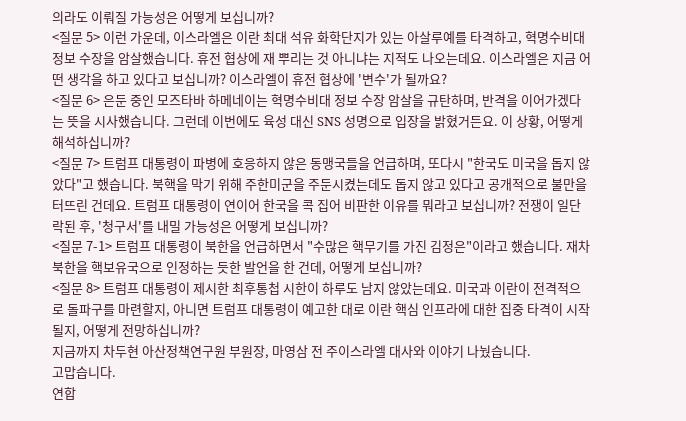의라도 이뤄질 가능성은 어떻게 보십니까?
<질문 5> 이런 가운데, 이스라엘은 이란 최대 석유 화학단지가 있는 아살루예를 타격하고, 혁명수비대 정보 수장을 암살했습니다. 휴전 협상에 재 뿌리는 것 아니냐는 지적도 나오는데요. 이스라엘은 지금 어떤 생각을 하고 있다고 보십니까? 이스라엘이 휴전 협상에 '변수'가 될까요?
<질문 6> 은둔 중인 모즈타바 하메네이는 혁명수비대 정보 수장 암살을 규탄하며, 반격을 이어가겠다는 뜻을 시사했습니다. 그런데 이번에도 육성 대신 SNS 성명으로 입장을 밝혔거든요. 이 상황, 어떻게 해석하십니까?
<질문 7> 트럼프 대통령이 파병에 호응하지 않은 동맹국들을 언급하며, 또다시 "한국도 미국을 돕지 않았다"고 했습니다. 북핵을 막기 위해 주한미군을 주둔시켰는데도 돕지 않고 있다고 공개적으로 불만을 터뜨린 건데요. 트럼프 대통령이 연이어 한국을 콕 집어 비판한 이유를 뭐라고 보십니까? 전쟁이 일단락된 후, '청구서'를 내밀 가능성은 어떻게 보십니까?
<질문 7-1> 트럼프 대통령이 북한을 언급하면서 "수많은 핵무기를 가진 김정은"이라고 했습니다. 재차 북한을 핵보유국으로 인정하는 듯한 발언을 한 건데, 어떻게 보십니까?
<질문 8> 트럼프 대통령이 제시한 최후통첩 시한이 하루도 남지 않았는데요. 미국과 이란이 전격적으로 돌파구를 마련할지, 아니면 트럼프 대통령이 예고한 대로 이란 핵심 인프라에 대한 집중 타격이 시작될지, 어떻게 전망하십니까?
지금까지 차두현 아산정책연구원 부원장, 마영삼 전 주이스라엘 대사와 이야기 나눴습니다.
고맙습니다.
연합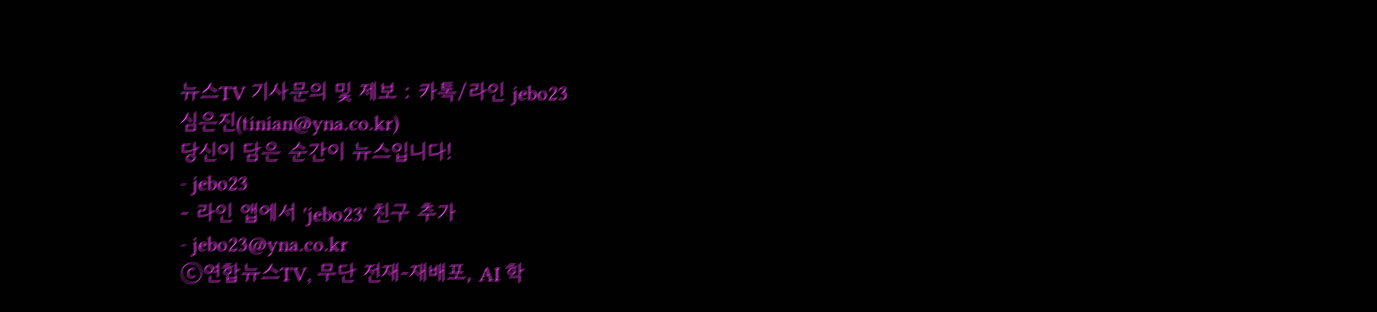뉴스TV 기사문의 및 제보 : 카톡/라인 jebo23
심은진(tinian@yna.co.kr)
당신이 담은 순간이 뉴스입니다!
- jebo23
- 라인 앱에서 'jebo23' 친구 추가
- jebo23@yna.co.kr
ⓒ연합뉴스TV, 무단 전재-재배포, AI 학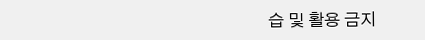습 및 활용 금지